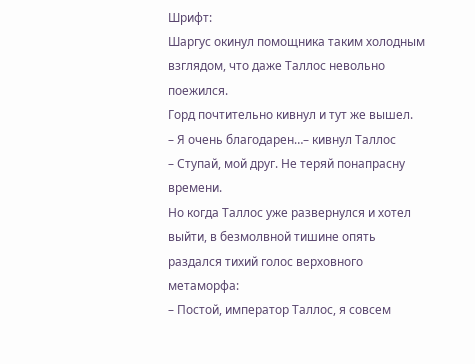Шрифт:
Шаргус окинул помощника таким холодным взглядом, что даже Таллос невольно поежился.
Горд почтительно кивнул и тут же вышел.
– Я очень благодарен…– кивнул Таллос
– Ступай, мой друг. Не теряй понапрасну времени.
Но когда Таллос уже развернулся и хотел выйти, в безмолвной тишине опять раздался тихий голос верховного метаморфа:
– Постой, император Таллос, я совсем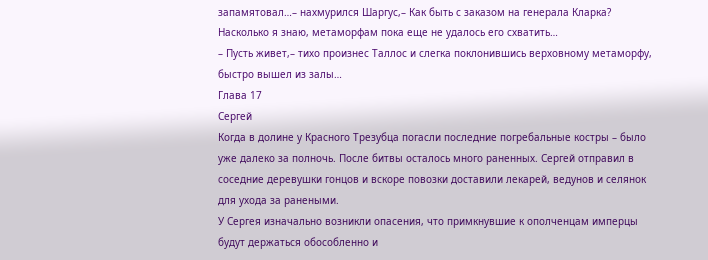запамятовал…– нахмурился Шаргус,– Как быть с заказом на генерала Кларка? Насколько я знаю, метаморфам пока еще не удалось его схватить…
– Пусть живет,– тихо произнес Таллос и слегка поклонившись верховному метаморфу, быстро вышел из залы…
Глава 17
Сергей
Когда в долине у Красного Трезубца погасли последние погребальные костры – было уже далеко за полночь. После битвы осталось много раненных. Сергей отправил в соседние деревушки гонцов и вскоре повозки доставили лекарей, ведунов и селянок для ухода за ранеными.
У Сергея изначально возникли опасения, что примкнувшие к ополченцам имперцы будут держаться обособленно и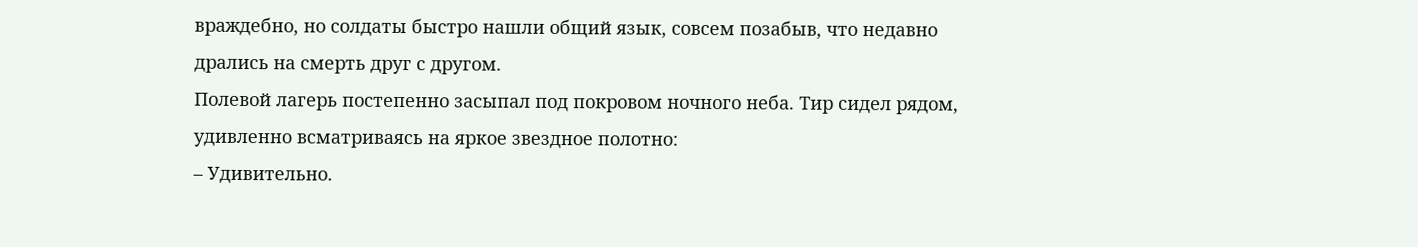враждебно, но солдаты быстро нашли общий язык, совсем позабыв, что недавно дрались на смерть друг с другом.
Полевой лагерь постепенно засыпал под покровом ночного неба. Тир сидел рядом, удивленно всматриваясь на яркое звездное полотно:
– Удивительно.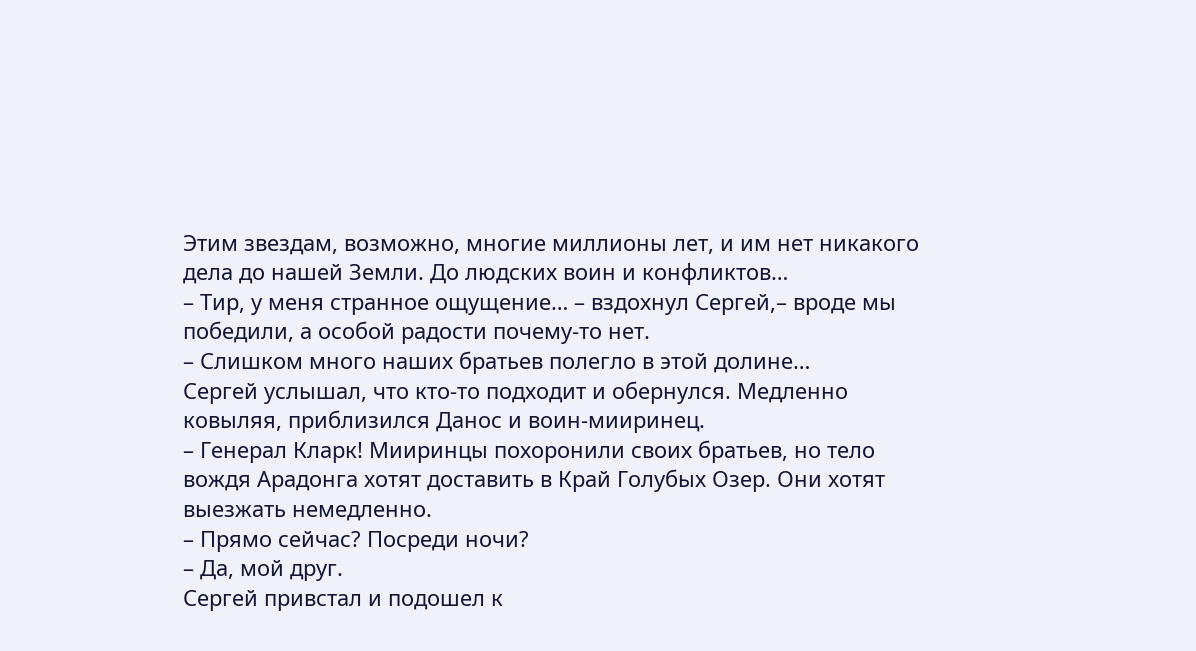Этим звездам, возможно, многие миллионы лет, и им нет никакого дела до нашей Земли. До людских воин и конфликтов…
– Тир, у меня странное ощущение… – вздохнул Сергей,– вроде мы победили, а особой радости почему-то нет.
– Слишком много наших братьев полегло в этой долине…
Сергей услышал, что кто-то подходит и обернулся. Медленно ковыляя, приблизился Данос и воин-мииринец.
– Генерал Кларк! Мииринцы похоронили своих братьев, но тело вождя Арадонга хотят доставить в Край Голубых Озер. Они хотят выезжать немедленно.
– Прямо сейчас? Посреди ночи?
– Да, мой друг.
Сергей привстал и подошел к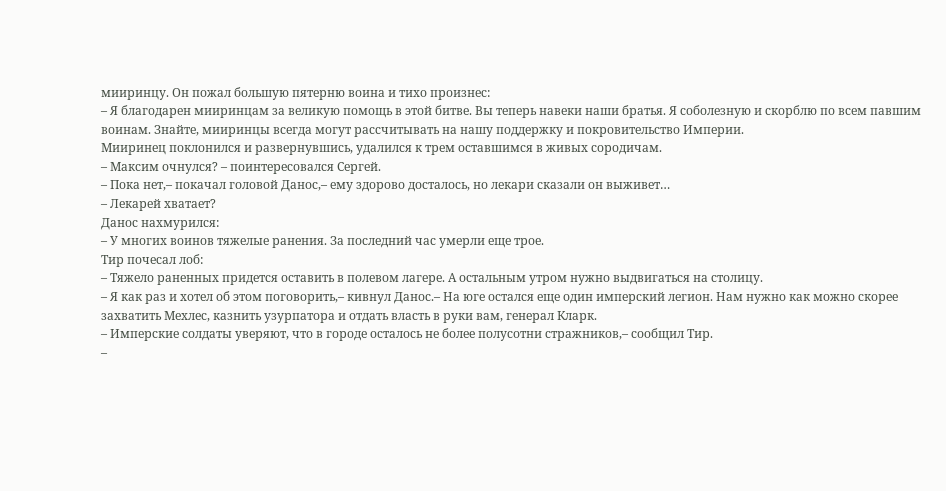мииринцу. Он пожал большую пятерню воина и тихо произнес:
– Я благодарен мииринцам за великую помощь в этой битве. Вы теперь навеки наши братья. Я соболезную и скорблю по всем павшим воинам. Знайте, мииринцы всегда могут рассчитывать на нашу поддержку и покровительство Империи.
Мииринец поклонился и развернувшись, удалился к трем оставшимся в живых сородичам.
– Максим очнулся? – поинтересовался Сергей.
– Пока нет,– покачал головой Данос,– ему здорово досталось, но лекари сказали он выживет…
– Лекарей хватает?
Данос нахмурился:
– У многих воинов тяжелые ранения. За последний час умерли еще трое.
Тир почесал лоб:
– Тяжело раненных придется оставить в полевом лагере. А остальным утром нужно выдвигаться на столицу.
– Я как раз и хотел об этом поговорить,– кивнул Данос.– На юге остался еще один имперский легион. Нам нужно как можно скорее захватить Мехлес, казнить узурпатора и отдать власть в руки вам, генерал Кларк.
– Имперские солдаты уверяют, что в городе осталось не более полусотни стражников,– сообщил Тир.
–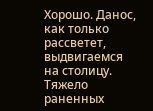Хорошо. Данос, как только рассветет, выдвигаемся на столицу. Тяжело раненных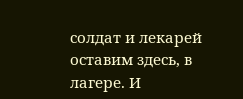солдат и лекарей оставим здесь, в лагере. И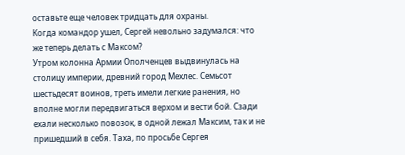оставьте еще человек тридцать для охраны.
Когда командор ушел, Сергей невольно задумался: что же теперь делать с Максом?
Утром колонна Армии Ополченцев выдвинулась на столицу империи, древний город Мехлес. Семьсот шестьдесят воинов, треть имели легкие ранения, но вполне могли передвигаться верхом и вести бой. Сзади ехали несколько повозок, в одной лежал Максим, так и не пришедший в себя. Таха, по просьбе Сергея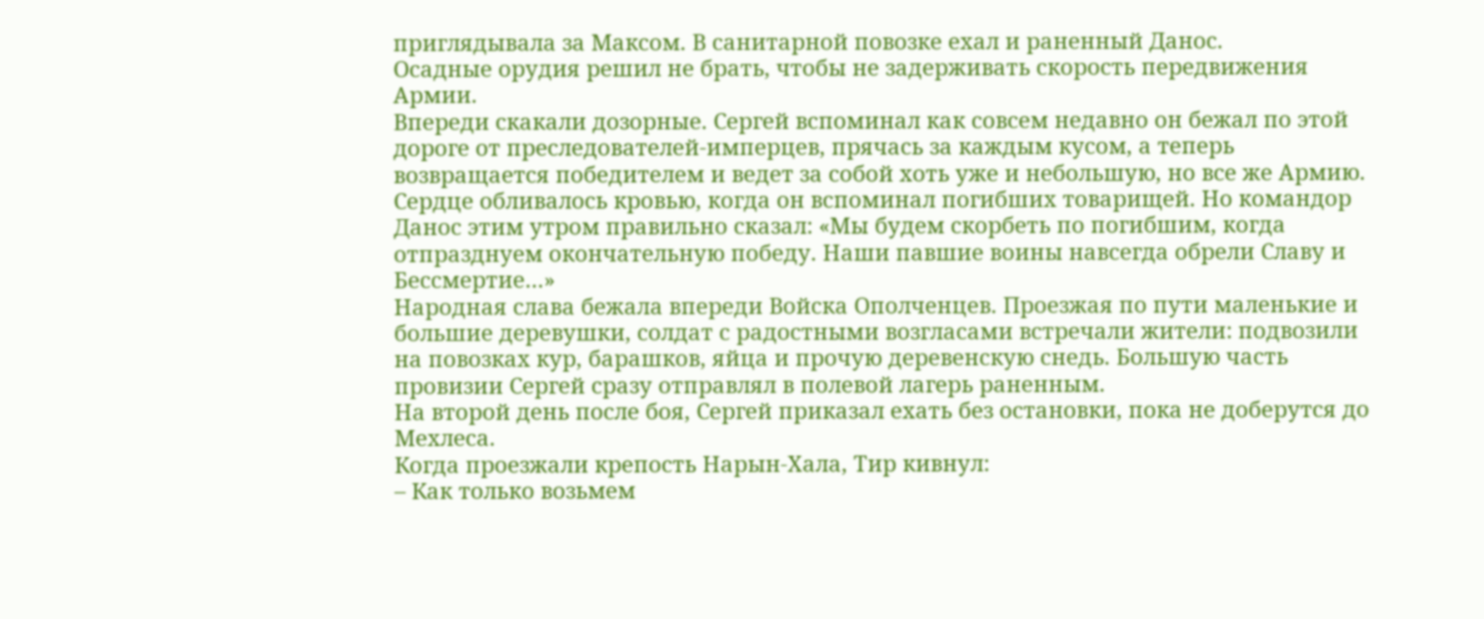приглядывала за Максом. В санитарной повозке ехал и раненный Данос.
Осадные орудия решил не брать, чтобы не задерживать скорость передвижения Армии.
Впереди скакали дозорные. Сергей вспоминал как совсем недавно он бежал по этой дороге от преследователей-имперцев, прячась за каждым кусом, а теперь возвращается победителем и ведет за собой хоть уже и небольшую, но все же Армию.
Сердце обливалось кровью, когда он вспоминал погибших товарищей. Но командор Данос этим утром правильно сказал: «Мы будем скорбеть по погибшим, когда отпразднуем окончательную победу. Наши павшие воины навсегда обрели Славу и Бессмертие…»
Народная слава бежала впереди Войска Ополченцев. Проезжая по пути маленькие и большие деревушки, солдат с радостными возгласами встречали жители: подвозили на повозках кур, барашков, яйца и прочую деревенскую снедь. Большую часть провизии Сергей сразу отправлял в полевой лагерь раненным.
На второй день после боя, Сергей приказал ехать без остановки, пока не доберутся до Мехлеса.
Когда проезжали крепость Нарын-Хала, Тир кивнул:
– Как только возьмем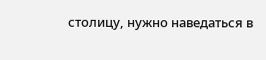столицу, нужно наведаться в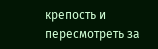крепость и пересмотреть за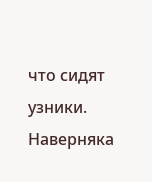что сидят узники. Наверняка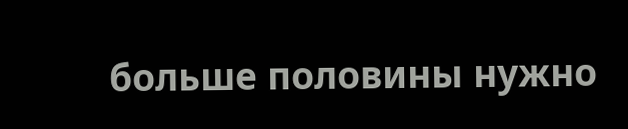больше половины нужно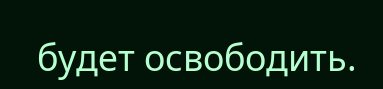будет освободить.